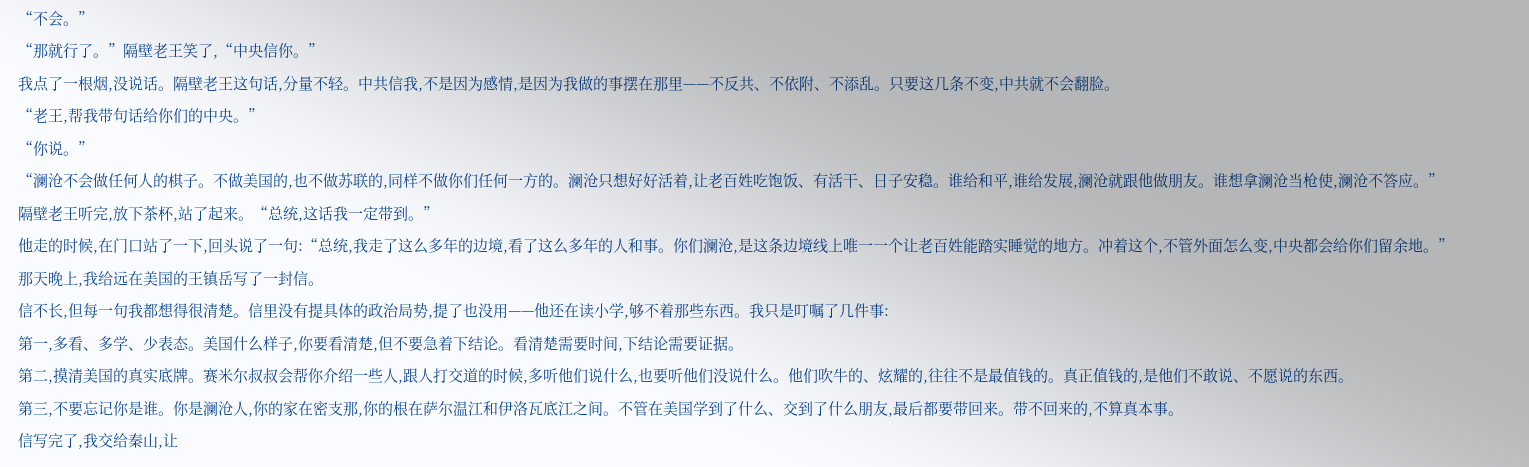“不会。”
“那就行了。”隔壁老王笑了,“中央信你。”
我点了一根烟,没说话。隔壁老王这句话,分量不轻。中共信我,不是因为感情,是因为我做的事摆在那里——不反共、不依附、不添乱。只要这几条不变,中共就不会翻脸。
“老王,帮我带句话给你们的中央。”
“你说。”
“澜沧不会做任何人的棋子。不做美国的,也不做苏联的,同样不做你们任何一方的。澜沧只想好好活着,让老百姓吃饱饭、有活干、日子安稳。谁给和平,谁给发展,澜沧就跟他做朋友。谁想拿澜沧当枪使,澜沧不答应。”
隔壁老王听完,放下茶杯,站了起来。“总统,这话我一定带到。”
他走的时候,在门口站了一下,回头说了一句:“总统,我走了这么多年的边境,看了这么多年的人和事。你们澜沧,是这条边境线上唯一一个让老百姓能踏实睡觉的地方。冲着这个,不管外面怎么变,中央都会给你们留余地。”
那天晚上,我给远在美国的王镇岳写了一封信。
信不长,但每一句我都想得很清楚。信里没有提具体的政治局势,提了也没用——他还在读小学,够不着那些东西。我只是叮嘱了几件事:
第一,多看、多学、少表态。美国什么样子,你要看清楚,但不要急着下结论。看清楚需要时间,下结论需要证据。
第二,摸清美国的真实底牌。赛米尔叔叔会帮你介绍一些人,跟人打交道的时候,多听他们说什么,也要听他们没说什么。他们吹牛的、炫耀的,往往不是最值钱的。真正值钱的,是他们不敢说、不愿说的东西。
第三,不要忘记你是谁。你是澜沧人,你的家在密支那,你的根在萨尔温江和伊洛瓦底江之间。不管在美国学到了什么、交到了什么朋友,最后都要带回来。带不回来的,不算真本事。
信写完了,我交给秦山,让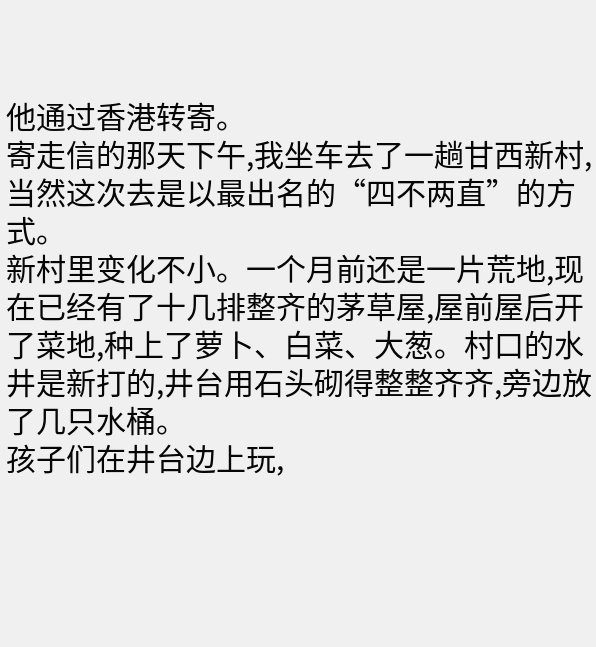他通过香港转寄。
寄走信的那天下午,我坐车去了一趟甘西新村,当然这次去是以最出名的“四不两直”的方式。
新村里变化不小。一个月前还是一片荒地,现在已经有了十几排整齐的茅草屋,屋前屋后开了菜地,种上了萝卜、白菜、大葱。村口的水井是新打的,井台用石头砌得整整齐齐,旁边放了几只水桶。
孩子们在井台边上玩,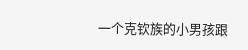一个克钦族的小男孩跟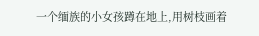一个缅族的小女孩蹲在地上,用树枝画着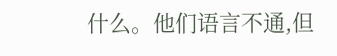什么。他们语言不通,但